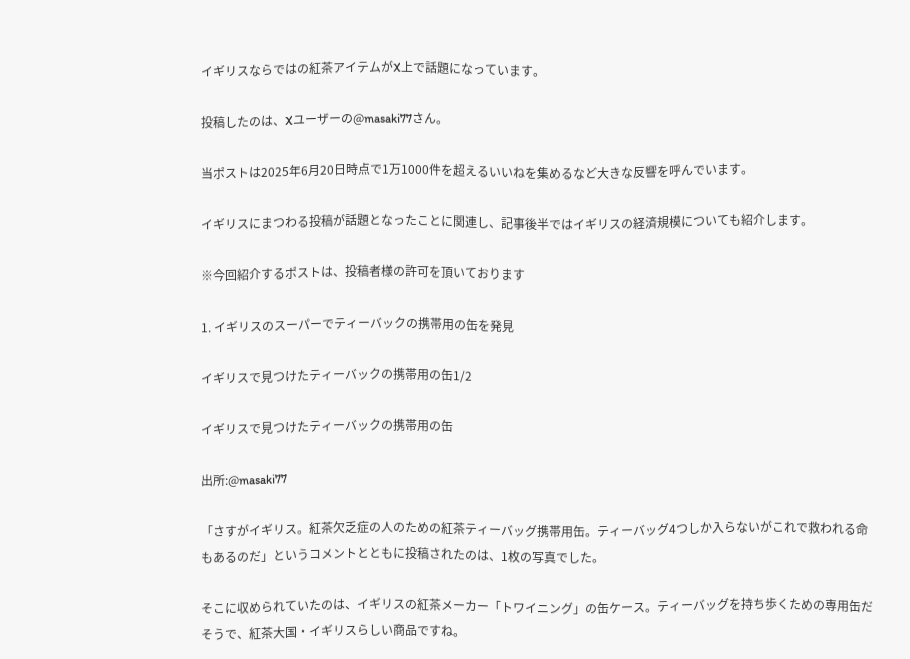イギリスならではの紅茶アイテムがX上で話題になっています。

投稿したのは、Xユーザーの@masaki77さん。

当ポストは2025年6月20日時点で1万1000件を超えるいいねを集めるなど大きな反響を呼んでいます。

イギリスにまつわる投稿が話題となったことに関連し、記事後半ではイギリスの経済規模についても紹介します。

※今回紹介するポストは、投稿者様の許可を頂いております

1. イギリスのスーパーでティーバックの携帯用の缶を発見

イギリスで見つけたティーバックの携帯用の缶1/2

イギリスで見つけたティーバックの携帯用の缶

出所:@masaki77

「さすがイギリス。紅茶欠乏症の人のための紅茶ティーバッグ携帯用缶。ティーバッグ4つしか入らないがこれで救われる命もあるのだ」というコメントとともに投稿されたのは、1枚の写真でした。

そこに収められていたのは、イギリスの紅茶メーカー「トワイニング」の缶ケース。ティーバッグを持ち歩くための専用缶だそうで、紅茶大国・イギリスらしい商品ですね。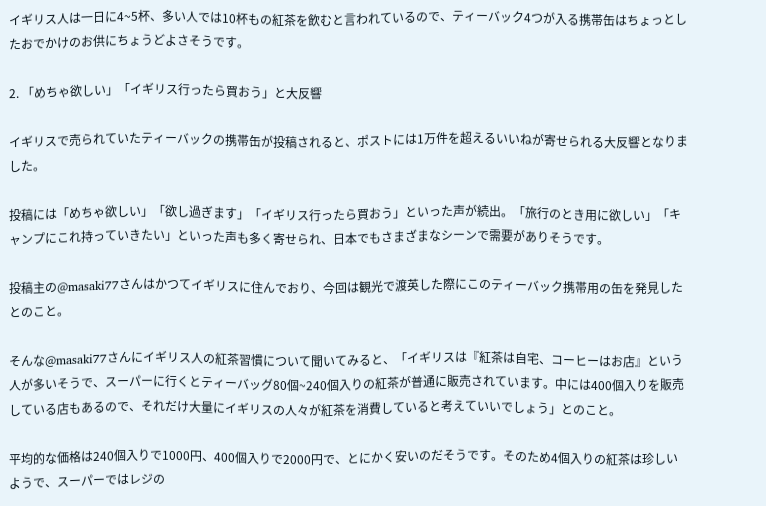イギリス人は一日に4~5杯、多い人では10杯もの紅茶を飲むと言われているので、ティーバック4つが入る携帯缶はちょっとしたおでかけのお供にちょうどよさそうです。

2. 「めちゃ欲しい」「イギリス行ったら買おう」と大反響

イギリスで売られていたティーバックの携帯缶が投稿されると、ポストには1万件を超えるいいねが寄せられる大反響となりました。

投稿には「めちゃ欲しい」「欲し過ぎます」「イギリス行ったら買おう」といった声が続出。「旅行のとき用に欲しい」「キャンプにこれ持っていきたい」といった声も多く寄せられ、日本でもさまざまなシーンで需要がありそうです。

投稿主の@masaki77さんはかつてイギリスに住んでおり、今回は観光で渡英した際にこのティーバック携帯用の缶を発見したとのこと。

そんな@masaki77さんにイギリス人の紅茶習慣について聞いてみると、「イギリスは『紅茶は自宅、コーヒーはお店』という人が多いそうで、スーパーに行くとティーバッグ80個~240個入りの紅茶が普通に販売されています。中には400個入りを販売している店もあるので、それだけ大量にイギリスの人々が紅茶を消費していると考えていいでしょう」とのこと。

平均的な価格は240個入りで1000円、400個入りで2000円で、とにかく安いのだそうです。そのため4個入りの紅茶は珍しいようで、スーパーではレジの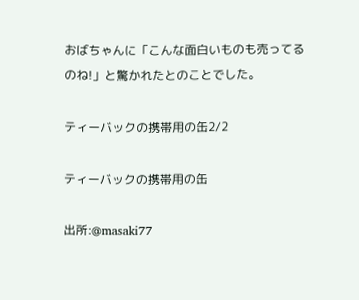おばちゃんに「こんな面白いものも売ってるのね!」と驚かれたとのことでした。

ティーバックの携帯用の缶2/2

ティーバックの携帯用の缶

出所:@masaki77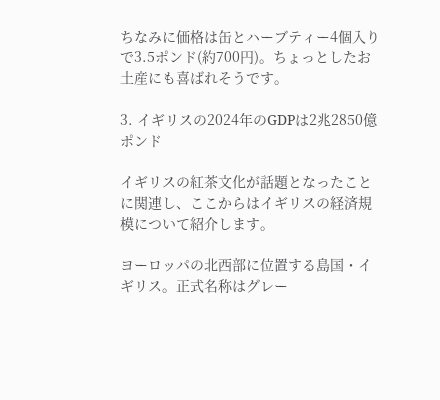ちなみに価格は缶とハーブティー4個入りで3.5ポンド(約700円)。ちょっとしたお土産にも喜ばれそうです。

3. イギリスの2024年のGDPは2兆2850億ポンド

イギリスの紅茶文化が話題となったことに関連し、ここからはイギリスの経済規模について紹介します。

ヨーロッパの北西部に位置する島国・イギリス。正式名称はグレー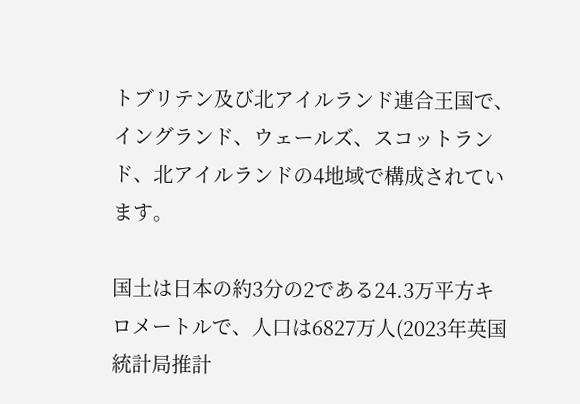トブリテン及び北アイルランド連合王国で、イングランド、ウェールズ、スコットランド、北アイルランドの4地域で構成されています。

国土は日本の約3分の2である24.3万平方キロメートルで、人口は6827万人(2023年英国統計局推計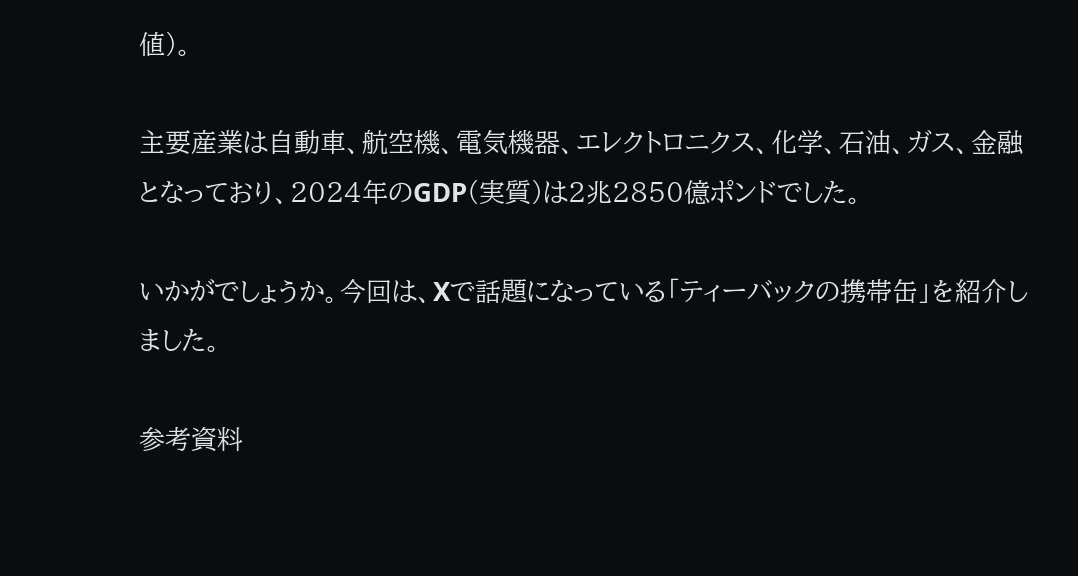値)。

主要産業は自動車、航空機、電気機器、エレクトロニクス、化学、石油、ガス、金融となっており、2024年のGDP(実質)は2兆2850億ポンドでした。

いかがでしょうか。今回は、Xで話題になっている「ティーバックの携帯缶」を紹介しました。

参考資料